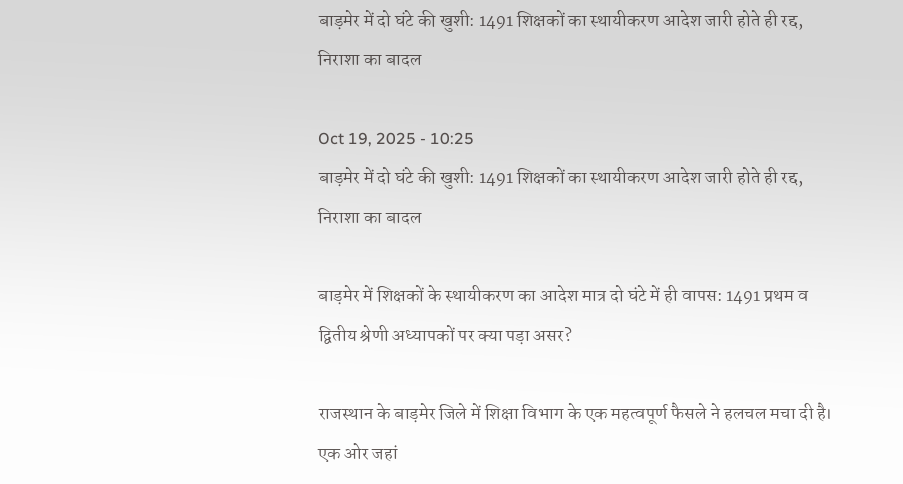बाड़मेर में दो घंटे की खुशी: 1491 शिक्षकों का स्थायीकरण आदेश जारी होते ही रद्द, निराशा का बादल

Oct 19, 2025 - 10:25
बाड़मेर में दो घंटे की खुशी: 1491 शिक्षकों का स्थायीकरण आदेश जारी होते ही रद्द, निराशा का बादल

बाड़मेर में शिक्षकों के स्थायीकरण का आदेश मात्र दो घंटे में ही वापस: 1491 प्रथम व द्वितीय श्रेणी अध्यापकों पर क्या पड़ा असर?

राजस्थान के बाड़मेर जिले में शिक्षा विभाग के एक महत्वपूर्ण फैसले ने हलचल मचा दी है। एक ओर जहां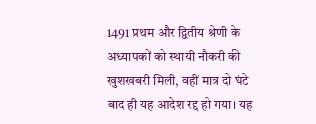1491 प्रथम और द्वितीय श्रेणी के अध्यापकों को स्थायी नौकरी की खुशखबरी मिली, वहीं मात्र दो घंटे बाद ही यह आदेश रद्द हो गया। यह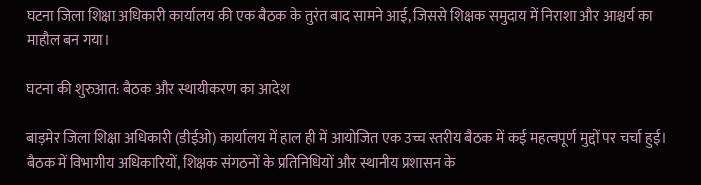घटना जिला शिक्षा अधिकारी कार्यालय की एक बैठक के तुरंत बाद सामने आई, जिससे शिक्षक समुदाय में निराशा और आश्चर्य का माहौल बन गया।

घटना की शुरुआत: बैठक और स्थायीकरण का आदेश

बाड़मेर जिला शिक्षा अधिकारी (डीईओ) कार्यालय में हाल ही में आयोजित एक उच्च स्तरीय बैठक में कई महत्वपूर्ण मुद्दों पर चर्चा हुई। बैठक में विभागीय अधिकारियों, शिक्षक संगठनों के प्रतिनिधियों और स्थानीय प्रशासन के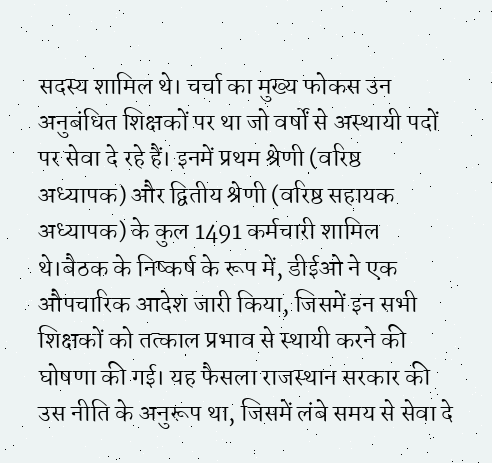सदस्य शामिल थे। चर्चा का मुख्य फोकस उन अनुबंधित शिक्षकों पर था जो वर्षों से अस्थायी पदों पर सेवा दे रहे हैं। इनमें प्रथम श्रेणी (वरिष्ठ अध्यापक) और द्वितीय श्रेणी (वरिष्ठ सहायक अध्यापक) के कुल 1491 कर्मचारी शामिल थे।बैठक के निष्कर्ष के रूप में, डीईओ ने एक औपचारिक आदेश जारी किया, जिसमें इन सभी शिक्षकों को तत्काल प्रभाव से स्थायी करने की घोषणा की गई। यह फैसला राजस्थान सरकार की उस नीति के अनुरूप था, जिसमें लंबे समय से सेवा दे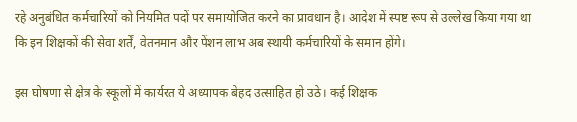रहे अनुबंधित कर्मचारियों को नियमित पदों पर समायोजित करने का प्रावधान है। आदेश में स्पष्ट रूप से उल्लेख किया गया था कि इन शिक्षकों की सेवा शर्तें, वेतनमान और पेंशन लाभ अब स्थायी कर्मचारियों के समान होंगे।

इस घोषणा से क्षेत्र के स्कूलों में कार्यरत ये अध्यापक बेहद उत्साहित हो उठे। कई शिक्षक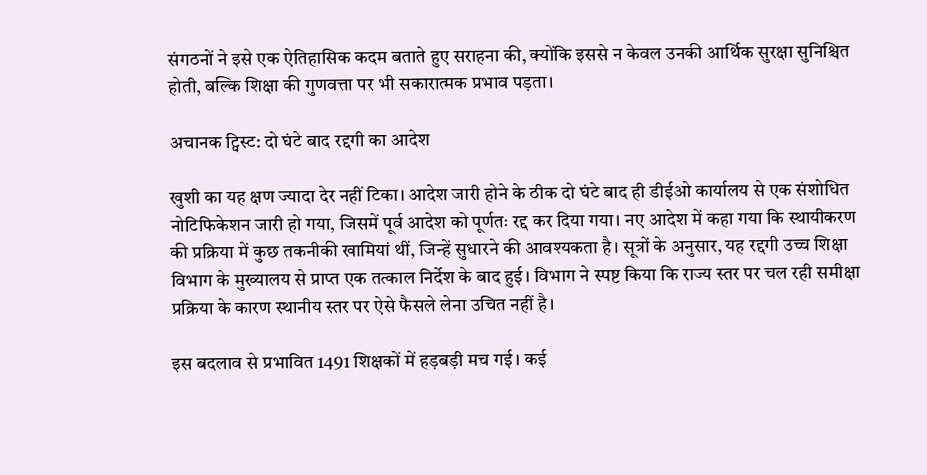संगठनों ने इसे एक ऐतिहासिक कदम बताते हुए सराहना की, क्योंकि इससे न केवल उनकी आर्थिक सुरक्षा सुनिश्चित होती, बल्कि शिक्षा की गुणवत्ता पर भी सकारात्मक प्रभाव पड़ता।

अचानक ट्विस्ट: दो घंटे बाद रद्दगी का आदेश

खुशी का यह क्षण ज्यादा देर नहीं टिका। आदेश जारी होने के ठीक दो घंटे बाद ही डीईओ कार्यालय से एक संशोधित नोटिफिकेशन जारी हो गया, जिसमें पूर्व आदेश को पूर्णतः रद्द कर दिया गया। नए आदेश में कहा गया कि स्थायीकरण की प्रक्रिया में कुछ तकनीकी खामियां थीं, जिन्हें सुधारने की आवश्यकता है। सूत्रों के अनुसार, यह रद्दगी उच्च शिक्षा विभाग के मुख्यालय से प्राप्त एक तत्काल निर्देश के बाद हुई। विभाग ने स्पष्ट किया कि राज्य स्तर पर चल रही समीक्षा प्रक्रिया के कारण स्थानीय स्तर पर ऐसे फैसले लेना उचित नहीं है।

इस बदलाव से प्रभावित 1491 शिक्षकों में हड़बड़ी मच गई। कई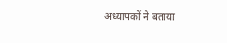अध्यापकों ने बताया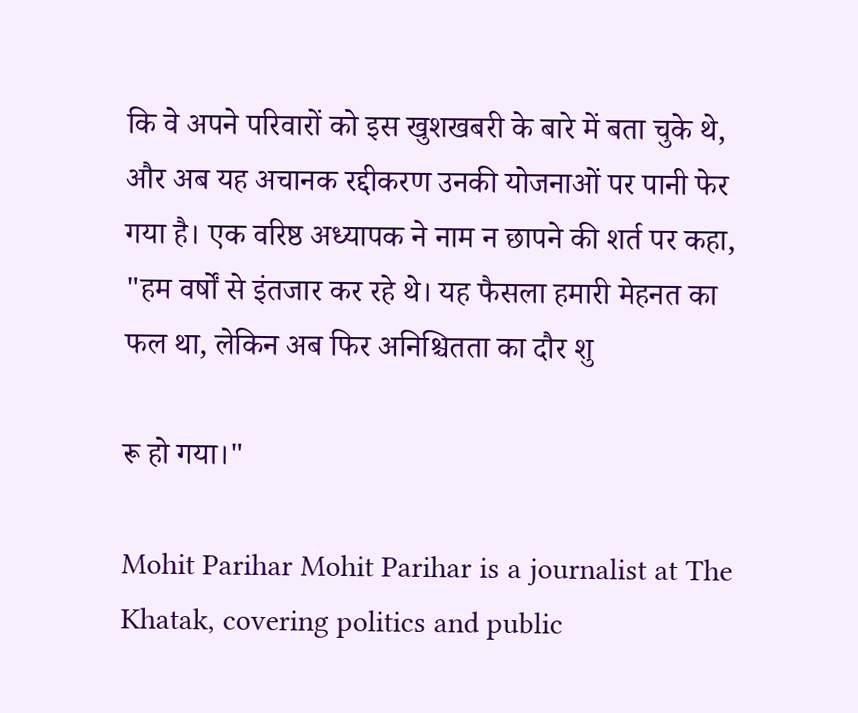कि वे अपने परिवारों को इस खुशखबरी के बारे में बता चुके थे, और अब यह अचानक रद्दीकरण उनकी योजनाओं पर पानी फेर गया है। एक वरिष्ठ अध्यापक ने नाम न छापने की शर्त पर कहा, "हम वर्षों से इंतजार कर रहे थे। यह फैसला हमारी मेहनत का फल था, लेकिन अब फिर अनिश्चितता का दौर शु

रू हो गया।"

Mohit Parihar Mohit Parihar is a journalist at The Khatak, covering politics and public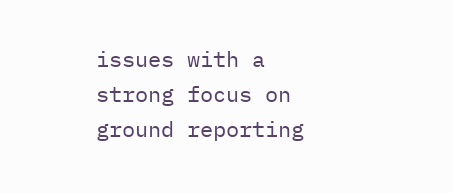issues with a strong focus on ground reporting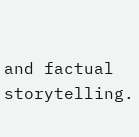and factual storytelling.